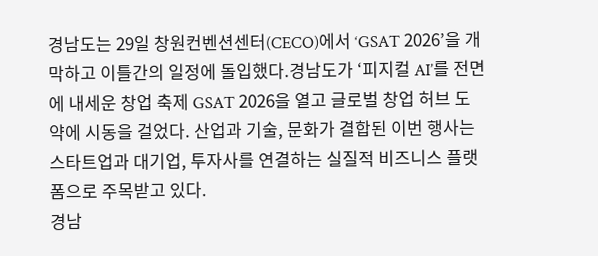경남도는 29일 창원컨벤션센터(CECO)에서 ‘GSAT 2026’을 개막하고 이틀간의 일정에 돌입했다.경남도가 ‘피지컬 AI’를 전면에 내세운 창업 축제 GSAT 2026을 열고 글로벌 창업 허브 도약에 시동을 걸었다. 산업과 기술, 문화가 결합된 이번 행사는 스타트업과 대기업, 투자사를 연결하는 실질적 비즈니스 플랫폼으로 주목받고 있다.
경남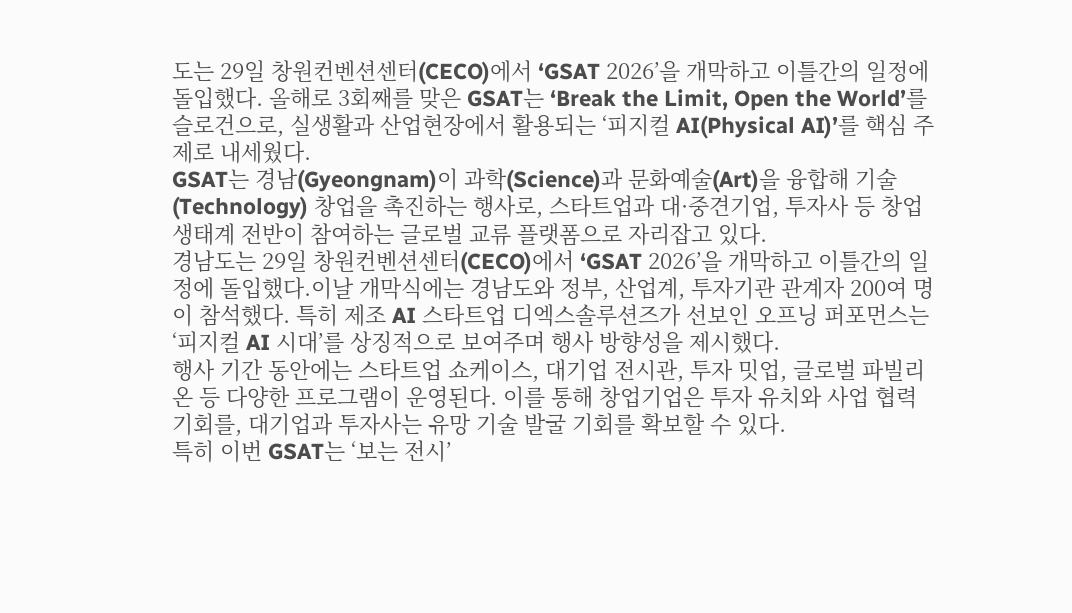도는 29일 창원컨벤션센터(CECO)에서 ‘GSAT 2026’을 개막하고 이틀간의 일정에 돌입했다. 올해로 3회째를 맞은 GSAT는 ‘Break the Limit, Open the World’를 슬로건으로, 실생활과 산업현장에서 활용되는 ‘피지컬 AI(Physical AI)’를 핵심 주제로 내세웠다.
GSAT는 경남(Gyeongnam)이 과학(Science)과 문화예술(Art)을 융합해 기술(Technology) 창업을 촉진하는 행사로, 스타트업과 대·중견기업, 투자사 등 창업 생태계 전반이 참여하는 글로벌 교류 플랫폼으로 자리잡고 있다.
경남도는 29일 창원컨벤션센터(CECO)에서 ‘GSAT 2026’을 개막하고 이틀간의 일정에 돌입했다.이날 개막식에는 경남도와 정부, 산업계, 투자기관 관계자 200여 명이 참석했다. 특히 제조 AI 스타트업 디엑스솔루션즈가 선보인 오프닝 퍼포먼스는 ‘피지컬 AI 시대’를 상징적으로 보여주며 행사 방향성을 제시했다.
행사 기간 동안에는 스타트업 쇼케이스, 대기업 전시관, 투자 밋업, 글로벌 파빌리온 등 다양한 프로그램이 운영된다. 이를 통해 창업기업은 투자 유치와 사업 협력 기회를, 대기업과 투자사는 유망 기술 발굴 기회를 확보할 수 있다.
특히 이번 GSAT는 ‘보는 전시’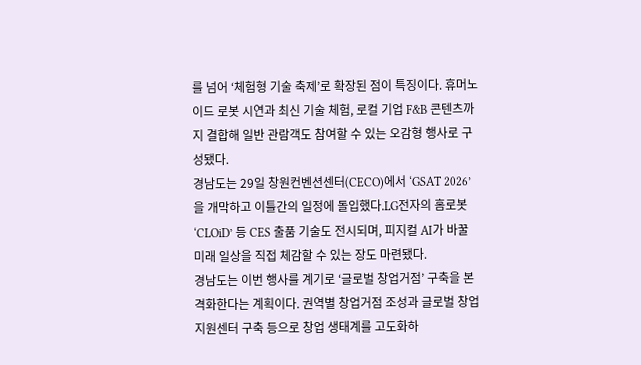를 넘어 ‘체험형 기술 축제’로 확장된 점이 특징이다. 휴머노이드 로봇 시연과 최신 기술 체험, 로컬 기업 F&B 콘텐츠까지 결합해 일반 관람객도 참여할 수 있는 오감형 행사로 구성됐다.
경남도는 29일 창원컨벤션센터(CECO)에서 ‘GSAT 2026’을 개막하고 이틀간의 일정에 돌입했다.LG전자의 홈로봇 ‘CLOiD’ 등 CES 출품 기술도 전시되며, 피지컬 AI가 바꿀 미래 일상을 직접 체감할 수 있는 장도 마련됐다.
경남도는 이번 행사를 계기로 ‘글로벌 창업거점’ 구축을 본격화한다는 계획이다. 권역별 창업거점 조성과 글로벌 창업지원센터 구축 등으로 창업 생태계를 고도화하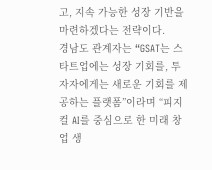고, 지속 가능한 성장 기반을 마련하겠다는 전략이다.
경남도 관계자는 “GSAT는 스타트업에는 성장 기회를, 투자자에게는 새로운 기회를 제공하는 플랫폼”이라며 “피지컬 AI를 중심으로 한 미래 창업 생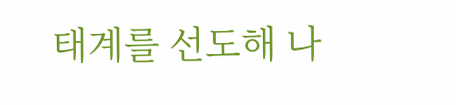태계를 선도해 나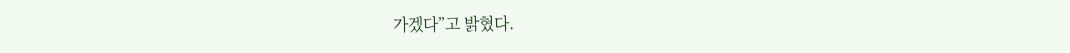가겠다”고 밝혔다.